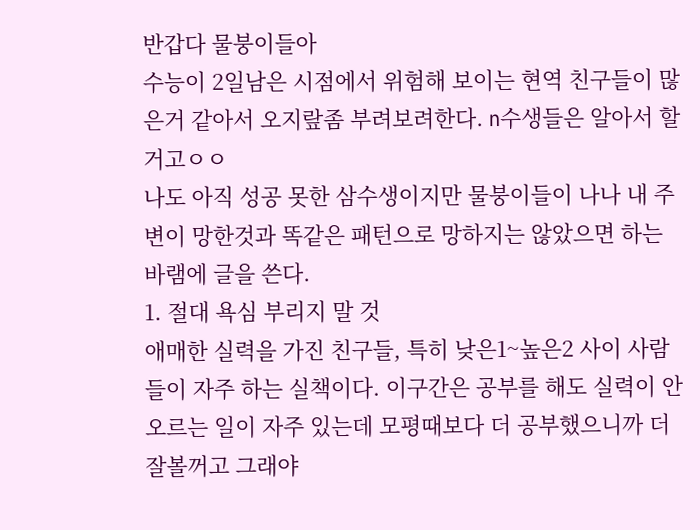반갑다 물붕이들아
수능이 2일남은 시점에서 위험해 보이는 현역 친구들이 많은거 같아서 오지랖좀 부려보려한다. n수생들은 알아서 할거고ㅇㅇ
나도 아직 성공 못한 삼수생이지만 물붕이들이 나나 내 주변이 망한것과 똑같은 패턴으로 망하지는 않았으면 하는 바램에 글을 쓴다.
1. 절대 욕심 부리지 말 것
애매한 실력을 가진 친구들, 특히 낮은1~높은2 사이 사람들이 자주 하는 실책이다. 이구간은 공부를 해도 실력이 안오르는 일이 자주 있는데 모평때보다 더 공부했으니까 더 잘볼꺼고 그래야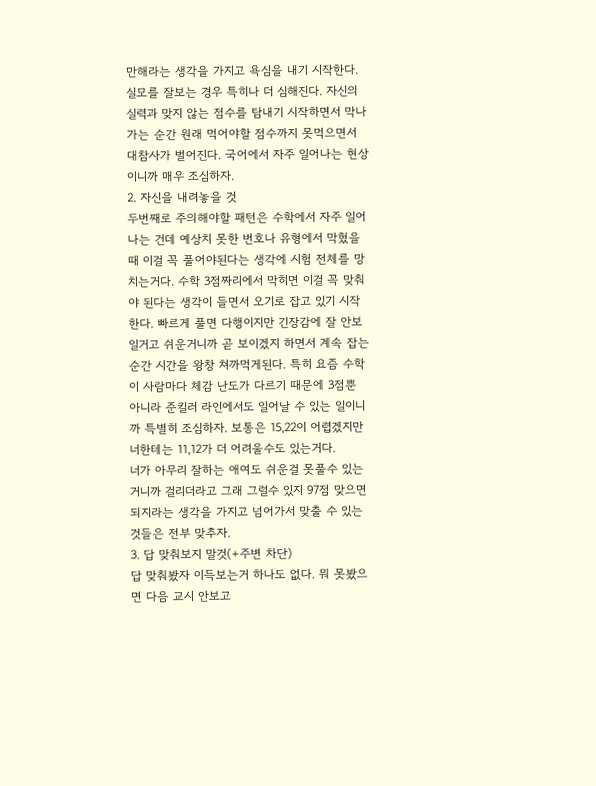만해라는 생각을 가지고 욕심을 내기 시작한다. 실모를 잘보는 경우 특히나 더 심해진다. 자신의 실력과 맞지 않는 점수를 탐내기 시작하면서 막나가는 순간 원래 먹어야할 점수까지 못먹으면서 대참사가 벌어진다. 국어에서 자주 일어나는 현상이니까 매우 조심하자.
2. 자신을 내려놓을 것
두번째로 주의해야할 패턴은 수학에서 자주 일어나는 건데 예상치 못한 번호나 유형에서 막혔을때 이걸 꼭 풀어야된다는 생각에 시험 전체를 망치는거다. 수학 3점짜리에서 막히면 이걸 꼭 맞춰야 된다는 생각이 들면서 오기로 잡고 있기 시작한다. 빠르게 풀면 다행이지만 긴장감에 잘 안보일거고 쉬운거니까 곧 보이겠지 하면서 계속 잡는 순간 시간을 왕창 쳐까먹게된다. 특히 요즘 수학이 사람마다 체감 난도가 다르기 때문에 3점뿐 아니라 준킬러 라인에서도 일어날 수 있는 일이니까 특별히 조심하자. 보통은 15,22이 어렵겠지만 너한테는 11,12가 더 어려울수도 있는거다.
너가 아무리 잘하는 애여도 쉬운걸 못풀수 있는거니까 걸리더라고 그래 그럴수 있지 97점 맞으면 되지라는 생각을 가지고 넘어가서 맞출 수 있는 것들은 전부 맞추자.
3. 답 맞춰보지 말것(+주변 차단)
답 맞춰봤자 이득보는거 하나도 없다. 뭐 못봤으면 다음 교시 안보고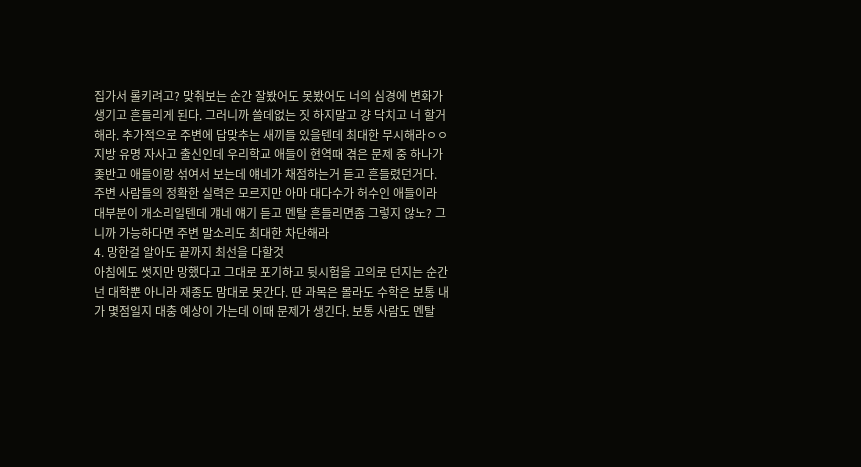집가서 롤키려고? 맞춰보는 순간 잘봤어도 못봤어도 너의 심경에 변화가 생기고 흔들리게 된다. 그러니까 쓸데없는 짓 하지말고 걍 닥치고 너 할거해라. 추가적으로 주변에 답맞추는 새끼들 있을텐데 최대한 무시해라ㅇㅇ 지방 유명 자사고 출신인데 우리학교 애들이 현역때 겪은 문제 중 하나가 좆반고 애들이랑 섞여서 보는데 얘네가 채점하는거 듣고 흔들렸던거다. 주변 사람들의 정확한 실력은 모르지만 아마 대다수가 허수인 애들이라 대부분이 개소리일텐데 걔네 얘기 듣고 멘탈 흔들리면좀 그렇지 않노? 그니까 가능하다면 주변 말소리도 최대한 차단해라
4. 망한걸 알아도 끝까지 최선을 다할것
아침에도 썻지만 망했다고 그대로 포기하고 뒷시험을 고의로 던지는 순간 넌 대학뿐 아니라 재종도 맘대로 못간다. 딴 과목은 몰라도 수학은 보통 내가 몇점일지 대충 예상이 가는데 이때 문제가 생긴다. 보통 사람도 멘탈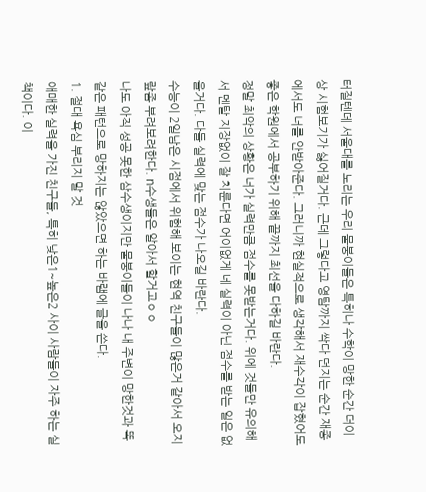터질텐데 서울대를 노리는 우리 물붕이들은 특히나 수학이 망한 순간 더이상 시험보기가 싫어질거다. 근데 그렇다고 영탐까지 싹다 던지는 순간 재종에서도 너를 안받아준다. 그러니까 현실적으로 생각해서 재수각이 잡혔어도 좋은 학원에서 공부하기 위해 끝까지 최선을 다하길 바란다.
정말 최악의 상황은 너가 실력만큼 점수를 못받는거다. 위에 것들만 유의해서 멘탈 지장없이 잘 치룬다면 어이없게 네 실력이 아닌 점수를 받는 일은 없을거다. 다들 실력에 맞는 점수가 나오길 바란다.
수능이 2일남은 시점에서 위험해 보이는 현역 친구들이 많은거 같아서 오지랖좀 부려보려한다. n수생들은 알아서 할거고ㅇㅇ
나도 아직 성공 못한 삼수생이지만 물붕이들이 나나 내 주변이 망한것과 똑같은 패턴으로 망하지는 않았으면 하는 바램에 글을 쓴다.
1. 절대 욕심 부리지 말 것
애매한 실력을 가진 친구들, 특히 낮은1~높은2 사이 사람들이 자주 하는 실책이다. 이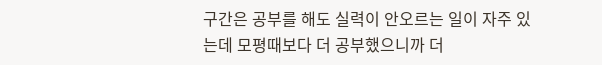구간은 공부를 해도 실력이 안오르는 일이 자주 있는데 모평때보다 더 공부했으니까 더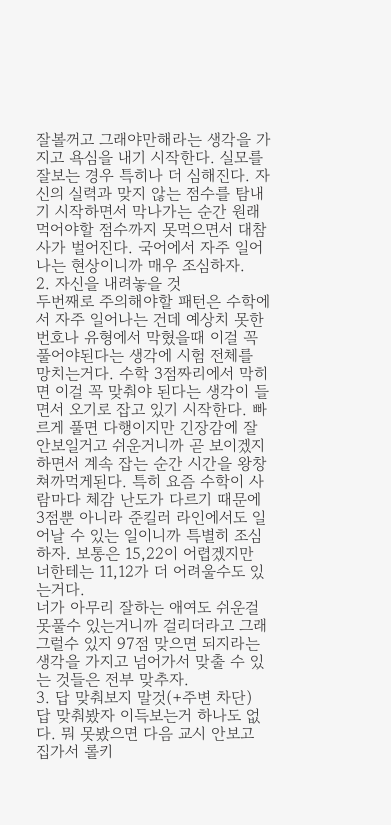잘볼꺼고 그래야만해라는 생각을 가지고 욕심을 내기 시작한다. 실모를 잘보는 경우 특히나 더 심해진다. 자신의 실력과 맞지 않는 점수를 탐내기 시작하면서 막나가는 순간 원래 먹어야할 점수까지 못먹으면서 대참사가 벌어진다. 국어에서 자주 일어나는 현상이니까 매우 조심하자.
2. 자신을 내려놓을 것
두번째로 주의해야할 패턴은 수학에서 자주 일어나는 건데 예상치 못한 번호나 유형에서 막혔을때 이걸 꼭 풀어야된다는 생각에 시험 전체를 망치는거다. 수학 3점짜리에서 막히면 이걸 꼭 맞춰야 된다는 생각이 들면서 오기로 잡고 있기 시작한다. 빠르게 풀면 다행이지만 긴장감에 잘 안보일거고 쉬운거니까 곧 보이겠지 하면서 계속 잡는 순간 시간을 왕창 쳐까먹게된다. 특히 요즘 수학이 사람마다 체감 난도가 다르기 때문에 3점뿐 아니라 준킬러 라인에서도 일어날 수 있는 일이니까 특별히 조심하자. 보통은 15,22이 어렵겠지만 너한테는 11,12가 더 어려울수도 있는거다.
너가 아무리 잘하는 애여도 쉬운걸 못풀수 있는거니까 걸리더라고 그래 그럴수 있지 97점 맞으면 되지라는 생각을 가지고 넘어가서 맞출 수 있는 것들은 전부 맞추자.
3. 답 맞춰보지 말것(+주변 차단)
답 맞춰봤자 이득보는거 하나도 없다. 뭐 못봤으면 다음 교시 안보고 집가서 롤키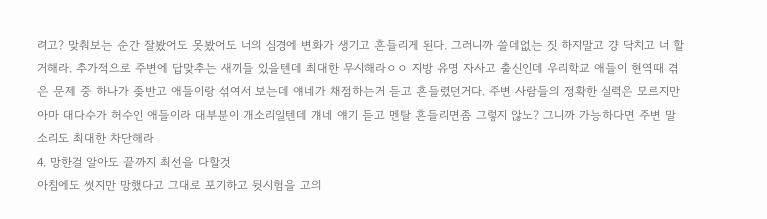려고? 맞춰보는 순간 잘봤어도 못봤어도 너의 심경에 변화가 생기고 흔들리게 된다. 그러니까 쓸데없는 짓 하지말고 걍 닥치고 너 할거해라. 추가적으로 주변에 답맞추는 새끼들 있을텐데 최대한 무시해라ㅇㅇ 지방 유명 자사고 출신인데 우리학교 애들이 현역때 겪은 문제 중 하나가 좆반고 애들이랑 섞여서 보는데 얘네가 채점하는거 듣고 흔들렸던거다. 주변 사람들의 정확한 실력은 모르지만 아마 대다수가 허수인 애들이라 대부분이 개소리일텐데 걔네 얘기 듣고 멘탈 흔들리면좀 그렇지 않노? 그니까 가능하다면 주변 말소리도 최대한 차단해라
4. 망한걸 알아도 끝까지 최선을 다할것
아침에도 썻지만 망했다고 그대로 포기하고 뒷시험을 고의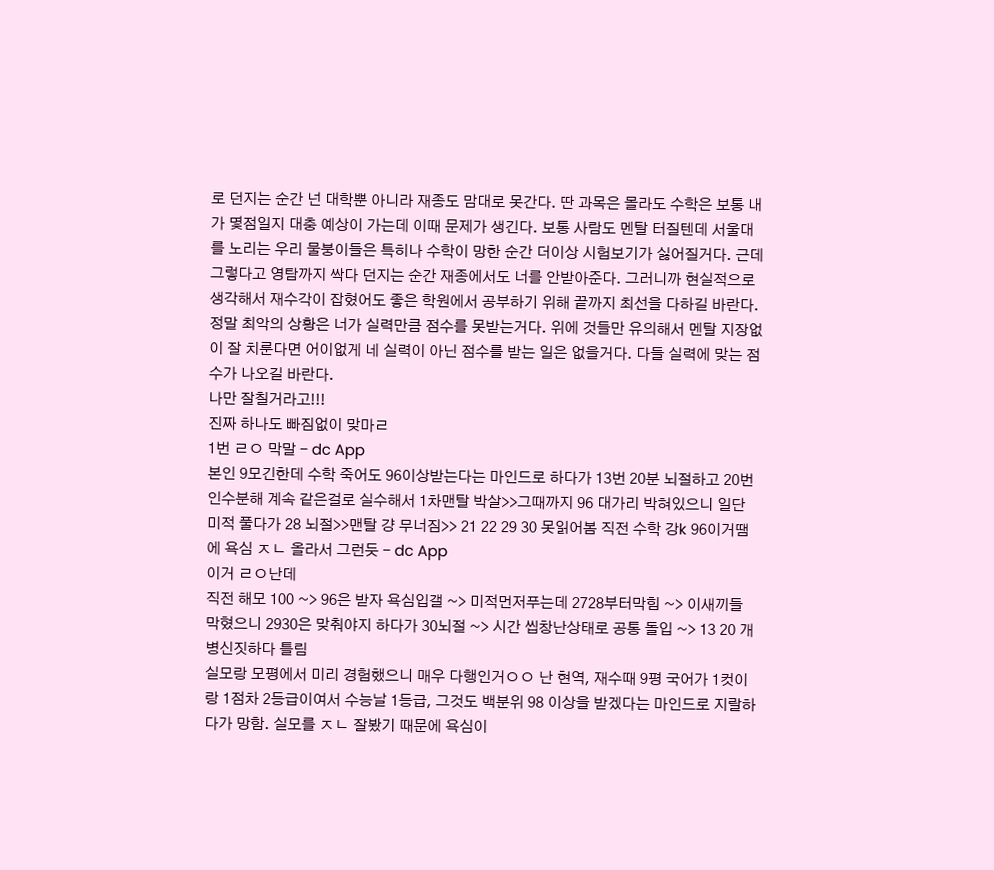로 던지는 순간 넌 대학뿐 아니라 재종도 맘대로 못간다. 딴 과목은 몰라도 수학은 보통 내가 몇점일지 대충 예상이 가는데 이때 문제가 생긴다. 보통 사람도 멘탈 터질텐데 서울대를 노리는 우리 물붕이들은 특히나 수학이 망한 순간 더이상 시험보기가 싫어질거다. 근데 그렇다고 영탐까지 싹다 던지는 순간 재종에서도 너를 안받아준다. 그러니까 현실적으로 생각해서 재수각이 잡혔어도 좋은 학원에서 공부하기 위해 끝까지 최선을 다하길 바란다.
정말 최악의 상황은 너가 실력만큼 점수를 못받는거다. 위에 것들만 유의해서 멘탈 지장없이 잘 치룬다면 어이없게 네 실력이 아닌 점수를 받는 일은 없을거다. 다들 실력에 맞는 점수가 나오길 바란다.
나만 잘칠거라고!!!
진짜 하나도 빠짐없이 맞마ㄹ
1번 ㄹㅇ 막말 - dc App
본인 9모긴한데 수학 죽어도 96이상받는다는 마인드로 하다가 13번 20분 뇌절하고 20번 인수분해 계속 같은걸로 실수해서 1차맨탈 박살>>그때까지 96 대가리 박혀있으니 일단 미적 풀다가 28 뇌절>>맨탈 걍 무너짐>> 21 22 29 30 못읽어봄 직전 수학 강k 96이거땜에 욕심 ㅈㄴ 올라서 그런듯 - dc App
이거 ㄹㅇ난데
직전 해모 100 ~> 96은 받자 욕심입갤 ~> 미적먼저푸는데 2728부터막힘 ~> 이새끼들 막혔으니 2930은 맞춰야지 하다가 30뇌절 ~> 시간 씹창난상태로 공통 돌입 ~> 13 20 개병신짓하다 틀림
실모랑 모평에서 미리 경험했으니 매우 다행인거ㅇㅇ 난 현역, 재수때 9평 국어가 1컷이랑 1점차 2등급이여서 수능날 1등급, 그것도 백분위 98 이상을 받겠다는 마인드로 지랄하다가 망함. 실모를 ㅈㄴ 잘봤기 때문에 욕심이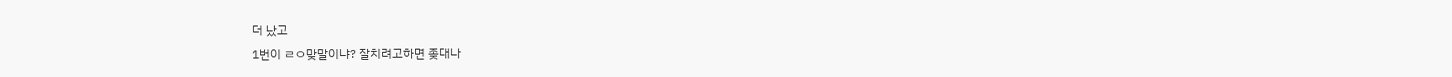더 났고
1번이 ㄹㅇ맞말이냐? 잘치려고하면 좆대나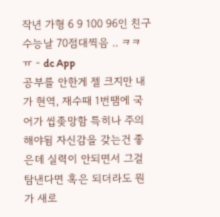작년 가형 6 9 100 96인 친구 수능날 70점대찍음 .. ㅋㅋ ㅠ - dc App
공부를 안한게 젤 크지만 내가 현역, 재수때 1번땜에 국어가 씹좆망함 특히나 주의해야됨 자신감을 갖는건 좋은데 실력이 안되면서 그걸 탐낸다면 혹은 되더라도 뭔가 새로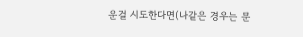운걸 시도한다면(나같은 경우는 문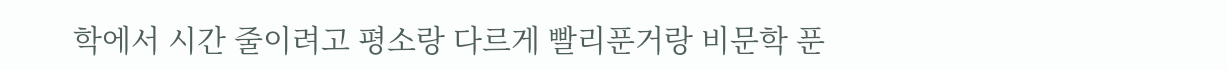학에서 시간 줄이려고 평소랑 다르게 빨리푼거랑 비문학 푼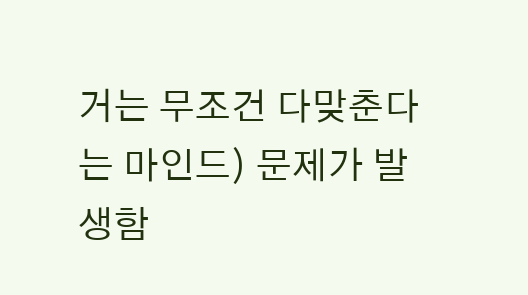거는 무조건 다맞춘다는 마인드) 문제가 발생함